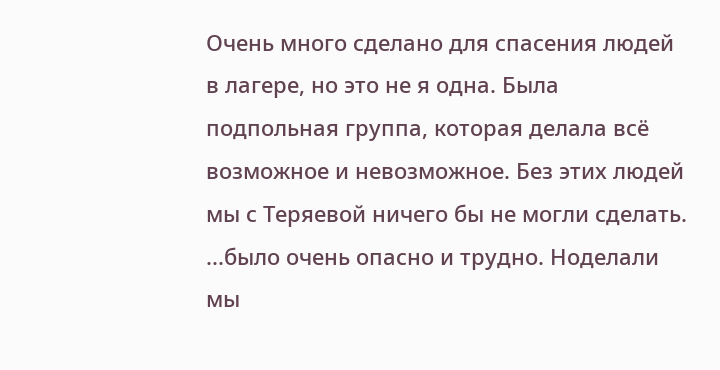Очень много сделано для спасения людей в лагере, но это не я одна. Была подпольная группа, которая делала всё возможное и невозможное. Без этих людей мы с Теряевой ничего бы не могли сделать.
...было очень опасно и трудно. Ноделали мы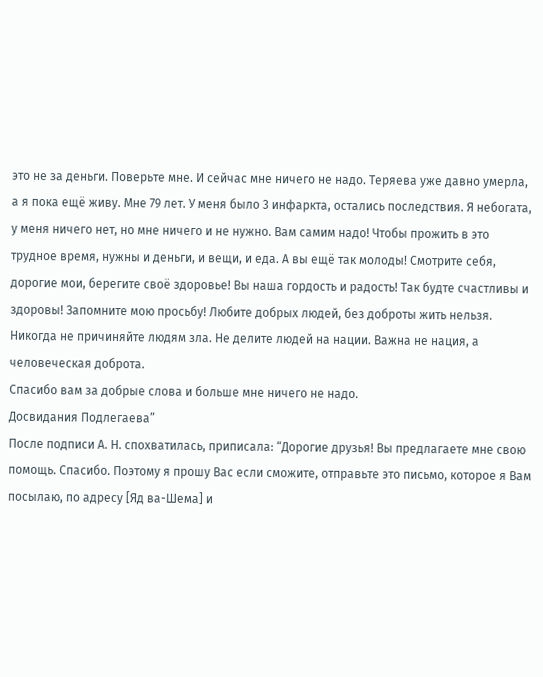это не за деньги. Поверьте мне. И сейчас мне ничего не надо. Теряева уже давно умерла, а я пока ещё живу. Мне 79 лет. У меня было 3 инфаркта, остались последствия. Я небогата, у меня ничего нет, но мне ничего и не нужно. Вам самим надо! Чтобы прожить в это трудное время, нужны и деньги, и вещи, и еда. А вы ещё так молоды! Смотрите себя, дорогие мои, берегите своё здоровье! Вы наша гордость и радость! Так будте счастливы и здоровы! Запомните мою просьбу! Любите добрых людей, без доброты жить нельзя. Никогда не причиняйте людям зла. Не делите людей на нации. Важна не нация, а человеческая доброта.
Спасибо вам за добрые слова и больше мне ничего не надо.
Досвидания Подлегаева”
После подписи А. Н. спохватилась, приписала: “Дорогие друзья! Вы предлагаете мне свою помощь. Спасибо. Поэтому я прошу Вас если сможите, отправьте это письмо, которое я Вам посылаю, по адресу [Яд ва-Шема] и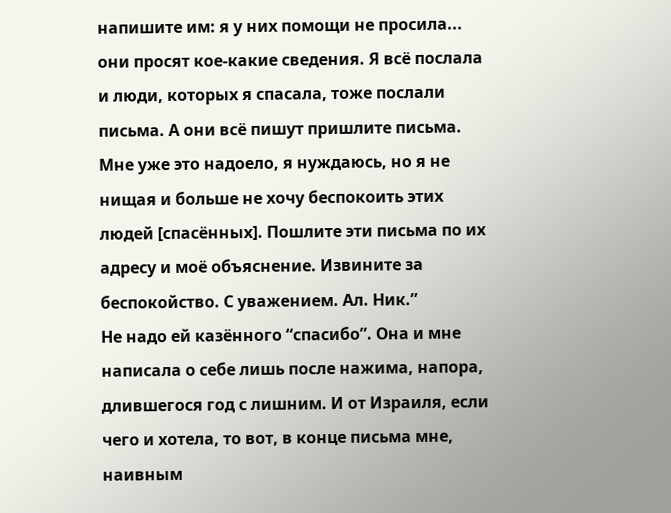напишите им: я у них помощи не просила... они просят кое-какие сведения. Я всё послала и люди, которых я спасала, тоже послали письма. А они всё пишут пришлите письма. Мне уже это надоело, я нуждаюсь, но я не нищая и больше не хочу беспокоить этих людей [спасённых]. Пошлите эти письма по их адресу и моё объяснение. Извините за беспокойство. С уважением. Ал. Ник.”
Не надо ей казённого “спасибо”. Она и мне написала о себе лишь после нажима, напора, длившегося год с лишним. И от Израиля, если чего и хотела, то вот, в конце письма мне, наивным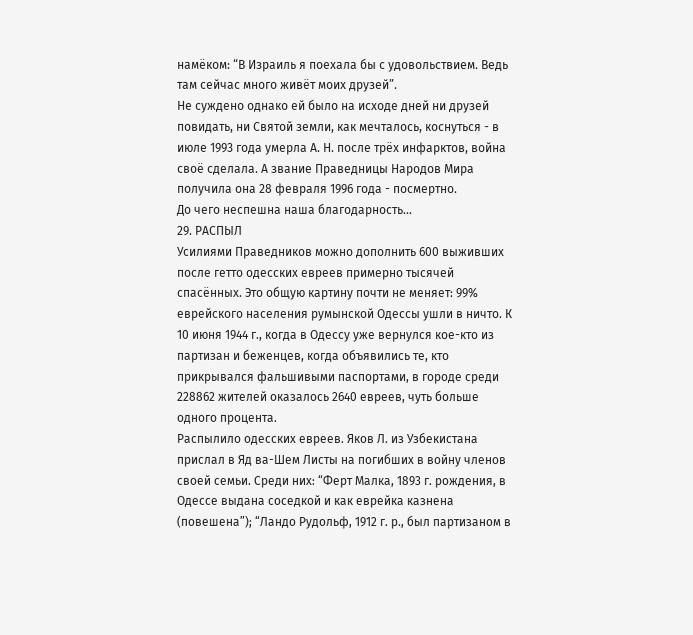намёком: “В Израиль я поехала бы с удовольствием. Ведь там сейчас много живёт моих друзей”.
Не суждено однако ей было на исходе дней ни друзей повидать, ни Святой земли, как мечталось, коснуться - в июле 1993 года умерла А. Н. после трёх инфарктов, война своё сделала. А звание Праведницы Народов Мира получила она 28 февраля 1996 года - посмертно.
До чего неспешна наша благодарность...
29. РАСПЫЛ
Усилиями Праведников можно дополнить 600 выживших после гетто одесских евреев примерно тысячей спасённых. Это общую картину почти не меняет: 99% еврейского населения румынской Одессы ушли в ничто. К 10 июня 1944 г., когда в Одессу уже вернулся кое-кто из партизан и беженцев, когда объявились те, кто прикрывался фальшивыми паспортами, в городе среди 228862 жителей оказалось 2640 евреев, чуть больше одного процента.
Распылило одесских евреев. Яков Л. из Узбекистана прислал в Яд ва-Шем Листы на погибших в войну членов своей семьи. Среди них: “Ферт Малка, 1893 г. рождения, в Одессе выдана соседкой и как еврейка казнена (повешена”); “Ландо Рудольф, 1912 г. р., был партизаном в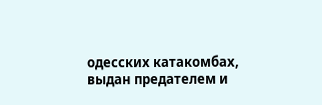одесских катакомбах, выдан предателем и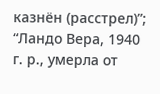казнён (расстрел)”; “Ландо Вера, 1940 г. р., умерла от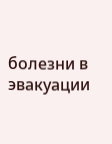болезни в эвакуации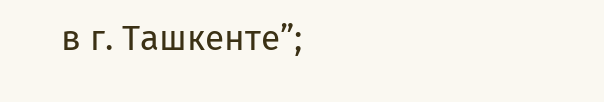в г. Ташкенте”;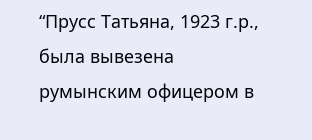“Прусс Татьяна, 1923 г.р., была вывезена румынским офицером в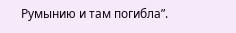Румынию и там погибла”.